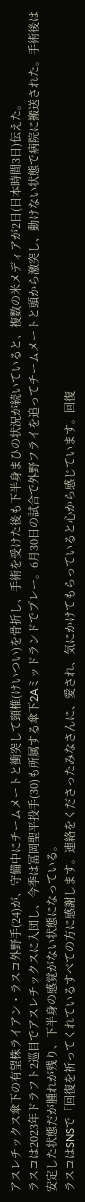アスレチックス傘下の有望株ライアン・ラスコ外野手(24)が、守備中にチームメートと衝突して頸椎(けいつい)を骨折し、手術を受けた後も下半身まひの状況が続いていると、複数の米メディアが2日(日本時間3日)伝えた。
ラスコは2023年ドラフト2巡目でアスレチックスに入団し、今季は冨岡聖平投手(30)も所属する傘下2Aミッドランドでプレー。6月30日の試合で外野フライを追ってチームメートと頭から激突し、動けない状態で病院に搬送された。手術後は安定した状態だが腫れが残り、下半身の感覚がない状態になっている。
ラスコはSNSで「回復を祈ってくれているすべての方に感謝します。連絡をくださったみなさんに、愛され、気にかけてもらっていると心から感じています。回復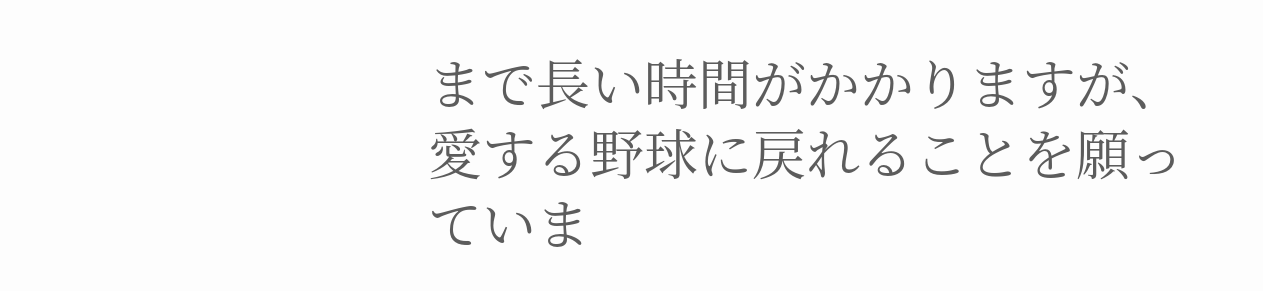まで長い時間がかかりますが、愛する野球に戻れることを願っていま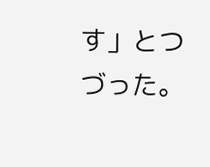す」とつづった。